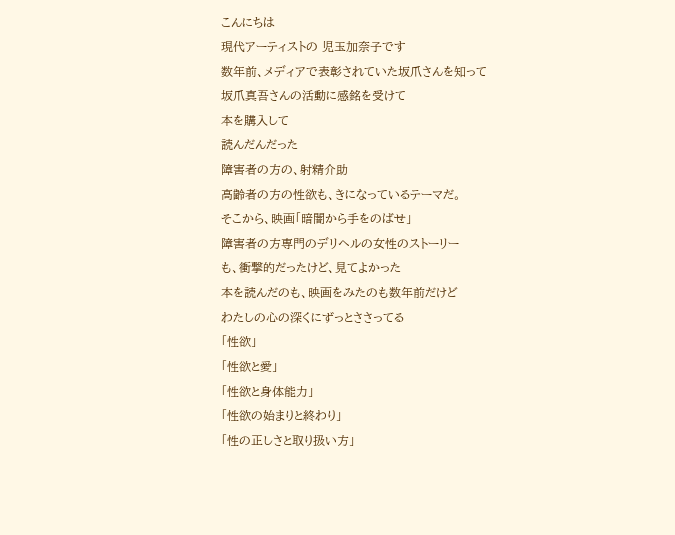こんにちは
現代アーティストの 児玉加奈子です
数年前、メディアで表彰されていた坂爪さんを知って
坂爪真吾さんの活動に感銘を受けて
本を購入して
読んだんだった
障害者の方の、射精介助
高齢者の方の性欲も、きになっているテーマだ。
そこから、映画「暗闇から手をのばせ」
障害者の方専門のデリヘルの女性のストーリー
も、衝撃的だったけど、見てよかった
本を読んだのも、映画をみたのも数年前だけど
わたしの心の深くにずっとささってる
「性欲」
「性欲と愛」
「性欲と身体能力」
「性欲の始まりと終わり」
「性の正しさと取り扱い方」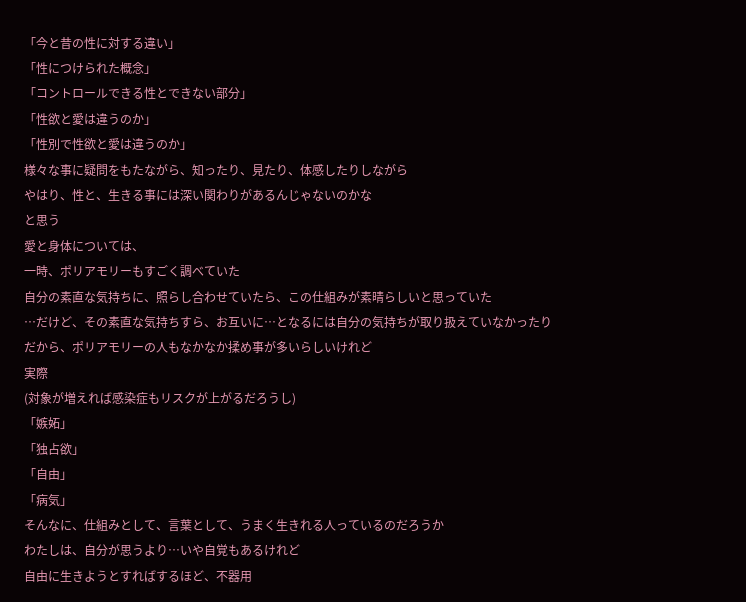「今と昔の性に対する違い」
「性につけられた概念」
「コントロールできる性とできない部分」
「性欲と愛は違うのか」
「性別で性欲と愛は違うのか」
様々な事に疑問をもたながら、知ったり、見たり、体感したりしながら
やはり、性と、生きる事には深い関わりがあるんじゃないのかな
と思う
愛と身体については、
一時、ポリアモリーもすごく調べていた
自分の素直な気持ちに、照らし合わせていたら、この仕組みが素晴らしいと思っていた
…だけど、その素直な気持ちすら、お互いに…となるには自分の気持ちが取り扱えていなかったり
だから、ポリアモリーの人もなかなか揉め事が多いらしいけれど
実際
(対象が増えれば感染症もリスクが上がるだろうし)
「嫉妬」
「独占欲」
「自由」
「病気」
そんなに、仕組みとして、言葉として、うまく生きれる人っているのだろうか
わたしは、自分が思うより…いや自覚もあるけれど
自由に生きようとすればするほど、不器用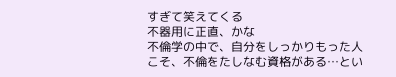すぎて笑えてくる
不器用に正直、かな
不倫学の中で、自分をしっかりもった人こそ、不倫をたしなむ資格がある…とい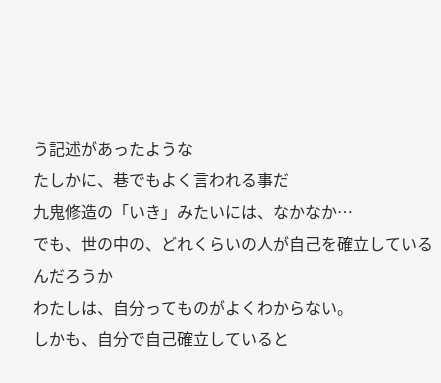う記述があったような
たしかに、巷でもよく言われる事だ
九鬼修造の「いき」みたいには、なかなか…
でも、世の中の、どれくらいの人が自己を確立しているんだろうか
わたしは、自分ってものがよくわからない。
しかも、自分で自己確立していると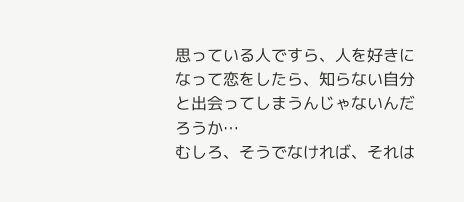思っている人ですら、人を好きになって恋をしたら、知らない自分と出会ってしまうんじゃないんだろうか…
むしろ、そうでなければ、それは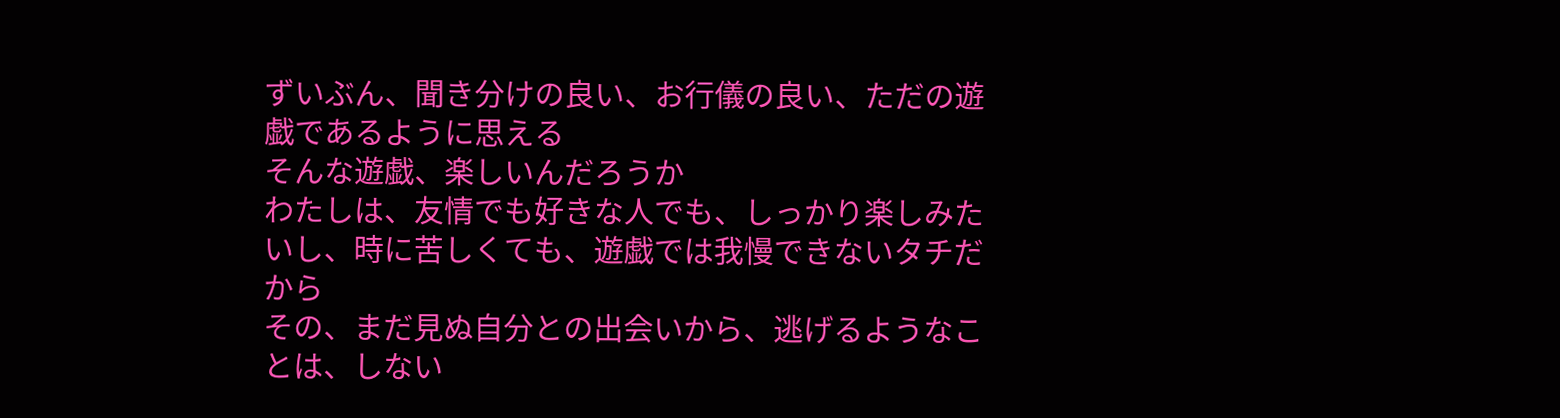ずいぶん、聞き分けの良い、お行儀の良い、ただの遊戯であるように思える
そんな遊戯、楽しいんだろうか
わたしは、友情でも好きな人でも、しっかり楽しみたいし、時に苦しくても、遊戯では我慢できないタチだから
その、まだ見ぬ自分との出会いから、逃げるようなことは、しない